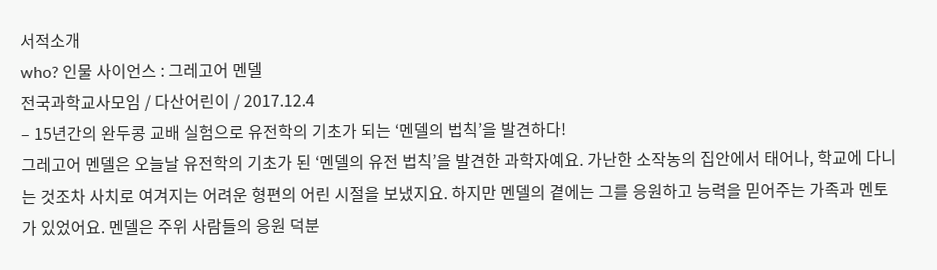서적소개
who? 인물 사이언스 : 그레고어 멘델
전국과학교사모임 / 다산어린이 / 2017.12.4
– 15년간의 완두콩 교배 실험으로 유전학의 기초가 되는 ‘멘델의 법칙’을 발견하다!
그레고어 멘델은 오늘날 유전학의 기초가 된 ‘멘델의 유전 법칙’을 발견한 과학자예요. 가난한 소작농의 집안에서 태어나, 학교에 다니는 것조차 사치로 여겨지는 어려운 형편의 어린 시절을 보냈지요. 하지만 멘델의 곁에는 그를 응원하고 능력을 믿어주는 가족과 멘토가 있었어요. 멘델은 주위 사람들의 응원 덕분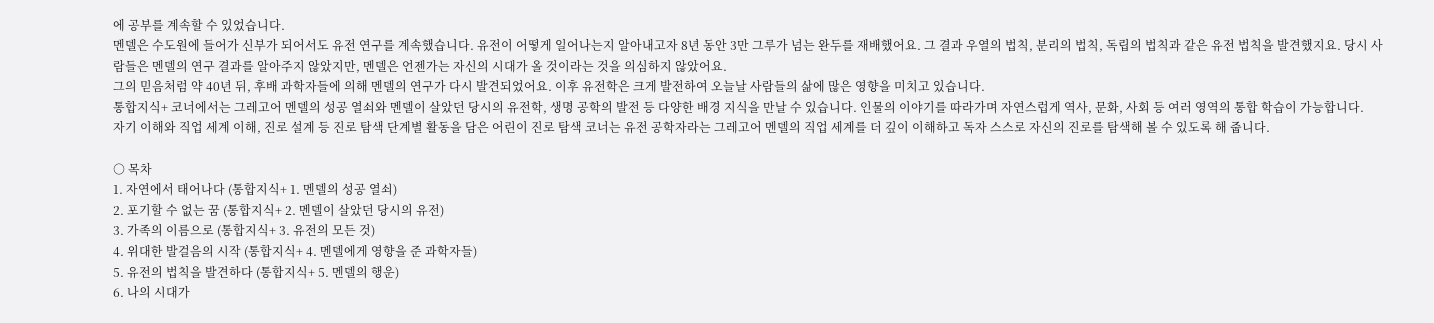에 공부를 계속할 수 있었습니다.
멘델은 수도원에 들어가 신부가 되어서도 유전 연구를 계속했습니다. 유전이 어떻게 일어나는지 알아내고자 8년 동안 3만 그루가 넘는 완두를 재배했어요. 그 결과 우열의 법칙, 분리의 법칙, 독립의 법칙과 같은 유전 법칙을 발견했지요. 당시 사람들은 멘델의 연구 결과를 알아주지 않았지만, 멘델은 언젠가는 자신의 시대가 올 것이라는 것을 의심하지 않았어요.
그의 믿음처럼 약 40년 뒤, 후배 과학자들에 의해 멘델의 연구가 다시 발견되었어요. 이후 유전학은 크게 발전하여 오늘날 사람들의 삶에 많은 영향을 미치고 있습니다.
통합지식+ 코너에서는 그레고어 멘델의 성공 열쇠와 멘델이 살았던 당시의 유전학, 생명 공학의 발전 등 다양한 배경 지식을 만날 수 있습니다. 인물의 이야기를 따라가며 자연스럽게 역사, 문화, 사회 등 여러 영역의 통합 학습이 가능합니다.
자기 이해와 직업 세계 이해, 진로 설계 등 진로 탐색 단계별 활동을 담은 어린이 진로 탐색 코너는 유전 공학자라는 그레고어 멘델의 직업 세계를 더 깊이 이해하고 독자 스스로 자신의 진로를 탐색해 볼 수 있도록 해 줍니다.

○ 목차
1. 자연에서 태어나다 (통합지식+ 1. 멘델의 성공 열쇠)
2. 포기할 수 없는 꿈 (통합지식+ 2. 멘델이 살았던 당시의 유전)
3. 가족의 이름으로 (통합지식+ 3. 유전의 모든 것)
4. 위대한 발걸음의 시작 (통합지식+ 4. 멘델에게 영향을 준 과학자들)
5. 유전의 법칙을 발견하다 (통합지식+ 5. 멘델의 행운)
6. 나의 시대가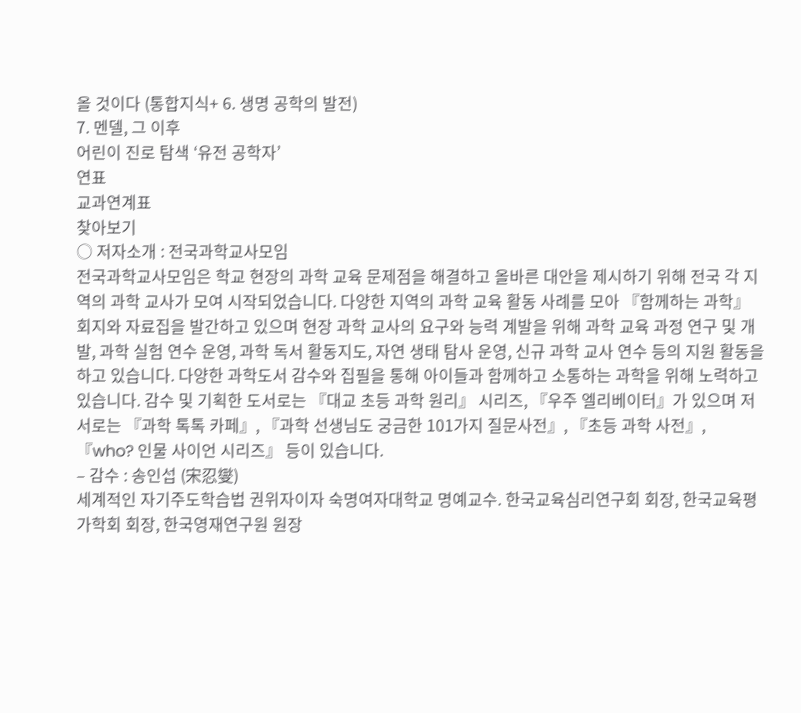올 것이다 (통합지식+ 6. 생명 공학의 발전)
7. 멘델, 그 이후
어린이 진로 탐색 ‘유전 공학자’
연표
교과연계표
찾아보기
○ 저자소개 : 전국과학교사모임
전국과학교사모임은 학교 현장의 과학 교육 문제점을 해결하고 올바른 대안을 제시하기 위해 전국 각 지역의 과학 교사가 모여 시작되었습니다. 다양한 지역의 과학 교육 활동 사례를 모아 『함께하는 과학』 회지와 자료집을 발간하고 있으며 현장 과학 교사의 요구와 능력 계발을 위해 과학 교육 과정 연구 및 개발, 과학 실험 연수 운영, 과학 독서 활동지도, 자연 생태 탐사 운영, 신규 과학 교사 연수 등의 지원 활동을 하고 있습니다. 다양한 과학도서 감수와 집필을 통해 아이들과 함께하고 소통하는 과학을 위해 노력하고 있습니다. 감수 및 기획한 도서로는 『대교 초등 과학 원리』 시리즈, 『우주 엘리베이터』가 있으며 저서로는 『과학 톡톡 카페』, 『과학 선생님도 궁금한 101가지 질문사전』, 『초등 과학 사전』, 『who? 인물 사이언 시리즈』 등이 있습니다.
– 감수 : 송인섭 (宋忍燮)
세계적인 자기주도학습법 권위자이자 숙명여자대학교 명예교수. 한국교육심리연구회 회장, 한국교육평가학회 회장, 한국영재연구원 원장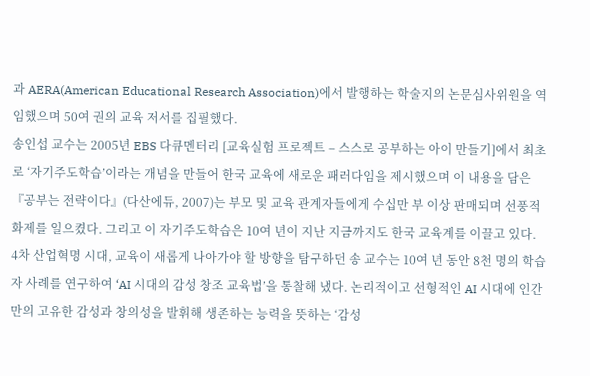과 AERA(American Educational Research Association)에서 발행하는 학술지의 논문심사위원을 역임했으며 50여 권의 교육 저서를 집필했다.
송인섭 교수는 2005년 EBS 다큐멘터리 [교육실험 프로젝트 – 스스로 공부하는 아이 만들기]에서 최초로 ‘자기주도학습’이라는 개념을 만들어 한국 교육에 새로운 패러다임을 제시했으며 이 내용을 담은 『공부는 전략이다』(다산에듀, 2007)는 부모 및 교육 관계자들에게 수십만 부 이상 판매되며 선풍적 화제를 일으켰다. 그리고 이 자기주도학습은 10여 년이 지난 지금까지도 한국 교육계를 이끌고 있다.
4차 산업혁명 시대, 교육이 새롭게 나아가야 할 방향을 탐구하던 송 교수는 10여 년 동안 8천 명의 학습자 사례를 연구하여 ‘AI 시대의 감성 창조 교육법’을 통찰해 냈다. 논리적이고 선형적인 AI 시대에 인간만의 고유한 감성과 창의성을 발휘해 생존하는 능력을 뜻하는 ‘감성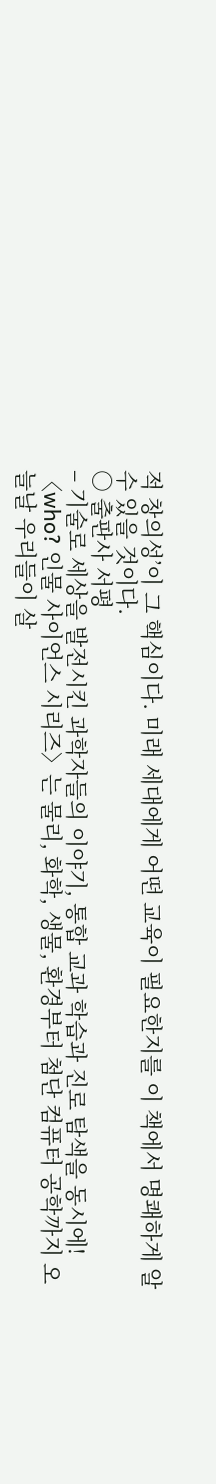적 창의성’이 그 핵심이다. 미래 세대에게 어떤 교육이 필요한지를 이 책에서 명쾌하게 알 수 있을 것이다.
○ 출판사 서평
– 기술로 세상을 발전시킨 과학자들의 이야기, 통합 교과 학습과 진로 탐색을 동시에!
〈who? 인물 사이언스 시리즈〉는 물리, 화학, 생물, 환경부터 첨단 컴퓨터 공학까지 오늘날 우리들이 살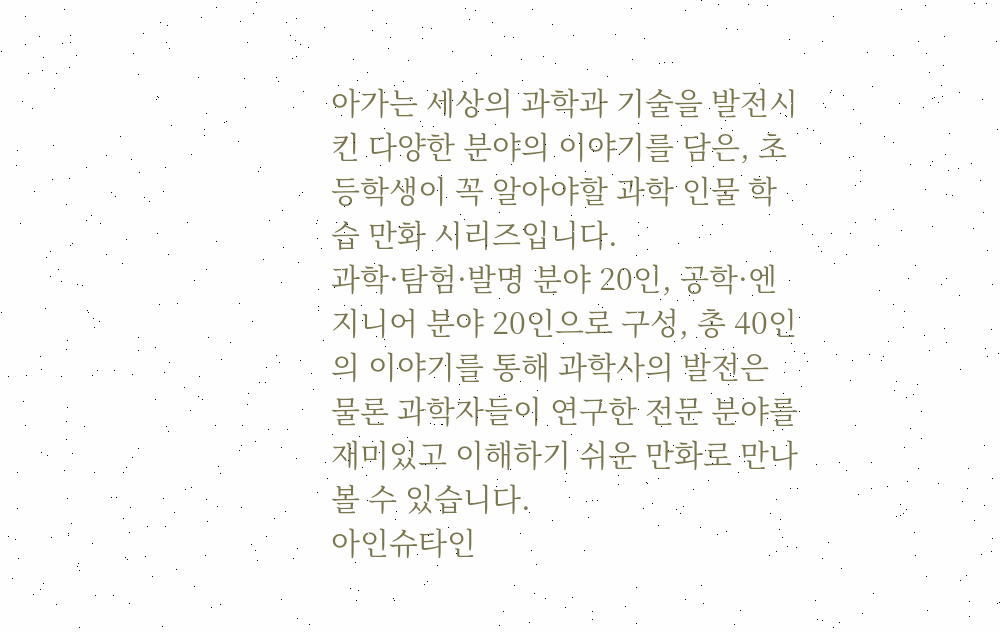아가는 세상의 과학과 기술을 발전시킨 다양한 분야의 이야기를 담은, 초등학생이 꼭 알아야할 과학 인물 학습 만화 시리즈입니다.
과학·탐험·발명 분야 20인, 공학·엔지니어 분야 20인으로 구성, 총 40인의 이야기를 통해 과학사의 발전은 물론 과학자들이 연구한 전문 분야를 재미있고 이해하기 쉬운 만화로 만나 볼 수 있습니다.
아인슈타인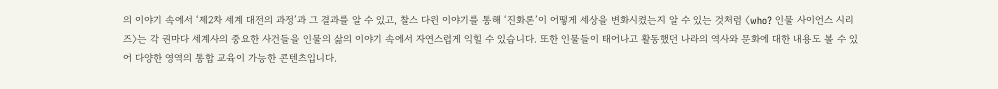의 이야기 속에서 ‘제2차 세계 대전의 과정’과 그 결과를 알 수 있고, 찰스 다윈 이야기를 통해 ‘진화론’이 어떻게 세상을 변화시켰는지 알 수 있는 것처럼 〈who? 인물 사이언스 시리즈〉는 각 권마다 세계사의 중요한 사건들을 인물의 삶의 이야기 속에서 자연스럽게 익힐 수 있습니다. 또한 인물들이 태어나고 활동했던 나라의 역사와 문화에 대한 내용도 볼 수 있어 다양한 영역의 통합 교육이 가능한 콘텐츠입니다.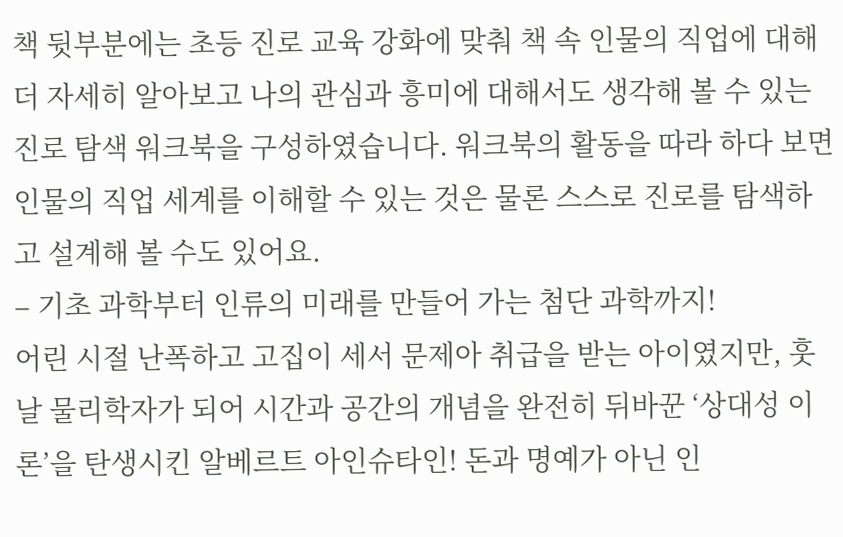책 뒷부분에는 초등 진로 교육 강화에 맞춰 책 속 인물의 직업에 대해 더 자세히 알아보고 나의 관심과 흥미에 대해서도 생각해 볼 수 있는 진로 탐색 워크북을 구성하였습니다. 워크북의 활동을 따라 하다 보면 인물의 직업 세계를 이해할 수 있는 것은 물론 스스로 진로를 탐색하고 설계해 볼 수도 있어요.
– 기초 과학부터 인류의 미래를 만들어 가는 첨단 과학까지!
어린 시절 난폭하고 고집이 세서 문제아 취급을 받는 아이였지만, 훗날 물리학자가 되어 시간과 공간의 개념을 완전히 뒤바꾼 ‘상대성 이론’을 탄생시킨 알베르트 아인슈타인! 돈과 명예가 아닌 인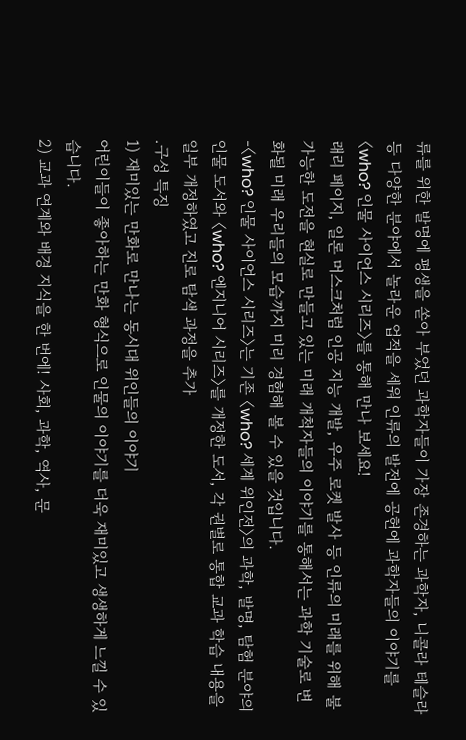류를 위한 발명에 평생을 쏟아 부었던 과학자들이 가장 존경하는 과학자, 니콜라 테슬라 등 다양한 분야에서 놀라운 업적을 세워 인류의 발전에 공헌에 과학자들의 이야기를 〈who? 인물 사이언스 시리즈〉를 통해 만나 보세요!
래리 페이지, 일론 머스크처럼 인공 지능 개발, 우주 로켓 발사 등 인류의 미래를 위해 불가능한 도전을 현실로 만들고 있는 미래 개척자들의 이야기를 통해서는 과학 기술로 변화될 미래 우리들의 모습까지 미리 경험해 볼 수 있을 것입니다.
-〈who? 인물 사이언스 시리즈〉는 기존 〈who? 세계 위인전〉의 과학, 발명, 탐험 분야의 인물 도서와 〈who? 엔지니어 시리즈〉를 개정한 도서, 각 권별로 통합 교과 학습 내용을 일부 개정하였고 진로 탐색 과정을 추가
.구성 특징
1) 재미있는 만화로 만나는 동시대 위인들의 이야기
어린이들이 좋아하는 만화 형식으로 인물의 이야기를 더욱 재미있고 생생하게 느낄 수 있습니다.
2) 교과 연계와 배경 지식을 한 번에! 사회, 과학, 역사, 문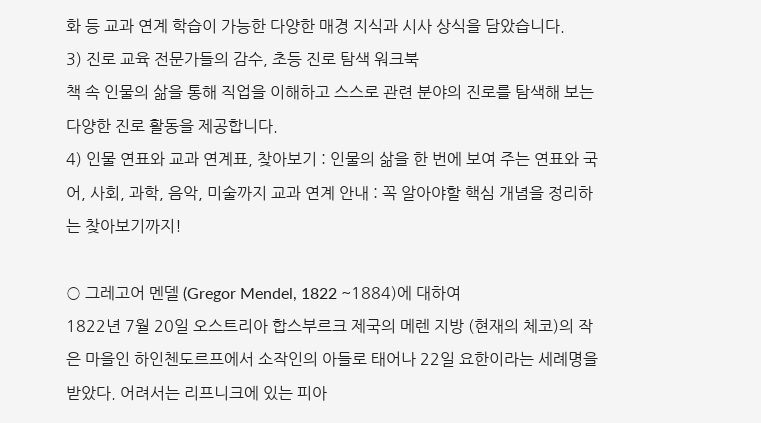화 등 교과 연계 학습이 가능한 다양한 매경 지식과 시사 상식을 담았습니다.
3) 진로 교육 전문가들의 감수, 초등 진로 탐색 워크북
책 속 인물의 삶을 통해 직업을 이해하고 스스로 관련 분야의 진로를 탐색해 보는 다양한 진로 활동을 제공합니다.
4) 인물 연표와 교과 연계표, 찾아보기 : 인물의 삶을 한 번에 보여 주는 연표와 국어, 사회, 과학, 음악, 미술까지 교과 연계 안내 : 꼭 알아야할 핵심 개념을 정리하는 찾아보기까지!

○ 그레고어 멘델 (Gregor Mendel, 1822 ~1884)에 대하여
1822년 7월 20일 오스트리아 합스부르크 제국의 메렌 지방 (현재의 체코)의 작은 마을인 하인첸도르프에서 소작인의 아들로 태어나 22일 요한이라는 세례명을 받았다. 어려서는 리프니크에 있는 피아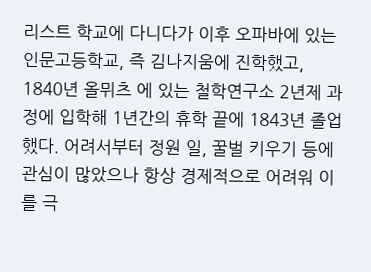리스트 학교에 다니다가 이후 오파바에 있는 인문고등학교, 즉 김나지움에 진학했고, 1840년 올뮈츠 에 있는 철학연구소 2년제 과정에 입학해 1년간의 휴학 끝에 1843년 졸업했다. 어려서부터 정원 일, 꿀벌 키우기 등에 관심이 많았으나 항상 경제적으로 어려워 이를 극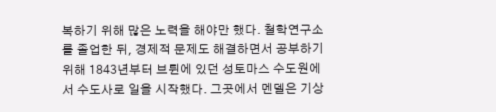복하기 위해 많은 노력을 해야만 했다. 철학연구소를 졸업한 뒤, 경제적 문제도 해결하면서 공부하기 위해 1843년부터 브륀에 있던 성토마스 수도원에서 수도사로 일을 시작했다. 그곳에서 멘델은 기상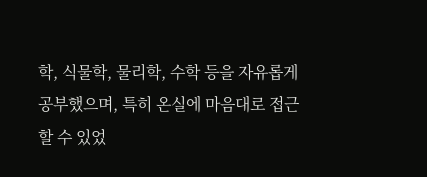학, 식물학, 물리학, 수학 등을 자유롭게 공부했으며, 특히 온실에 마음대로 접근할 수 있었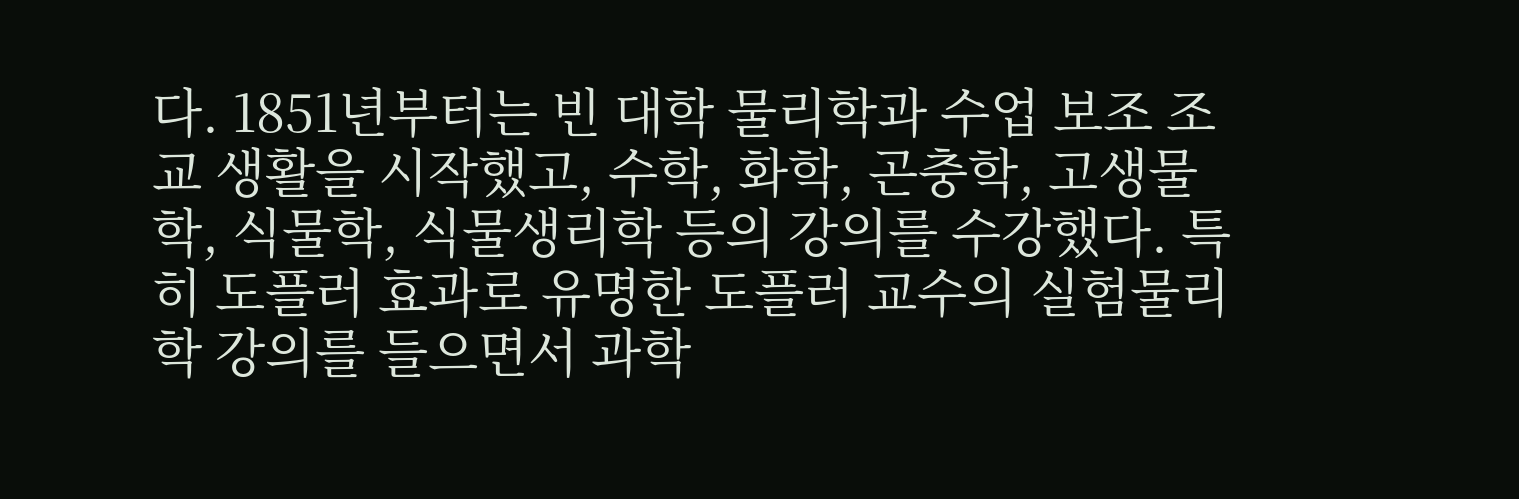다. 1851년부터는 빈 대학 물리학과 수업 보조 조교 생활을 시작했고, 수학, 화학, 곤충학, 고생물학, 식물학, 식물생리학 등의 강의를 수강했다. 특히 도플러 효과로 유명한 도플러 교수의 실험물리학 강의를 들으면서 과학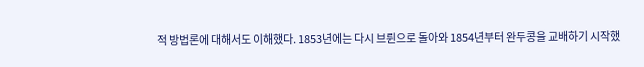적 방법론에 대해서도 이해했다. 1853년에는 다시 브륀으로 돌아와 1854년부터 완두콩을 교배하기 시작했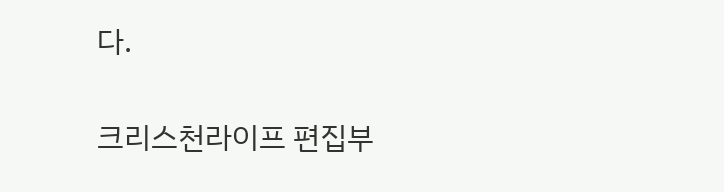다.

크리스천라이프 편집부